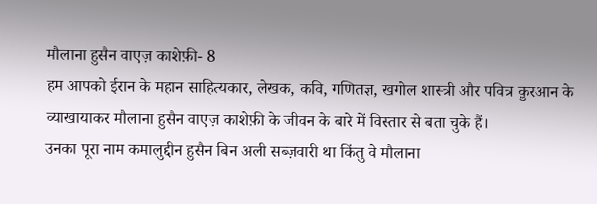मौलाना हुसैन वाएज़ काशेफ़ी- 8
हम आपको ईरान के महान साहित्यकार, लेखक, कवि, गणितज्ञ, खगोल शास्त्री और पवित्र क़ुरआन के व्याखायाकर मौलाना हुसैन वाएज़ काशेफ़ी के जीवन के बारे में विस्तार से बता चुके हैं।
उनका पूरा नाम कमालुद्दीन हुसैन बिन अली सब्ज़वारी था किंतु वे मौलाना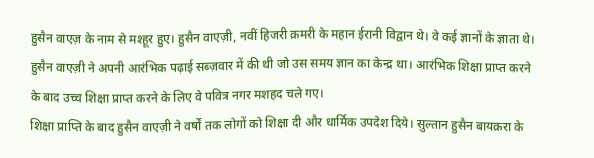हुसैन वाएज़ के नाम से मश्हूर हुए। हुसैन वाएज़ी, नवीं हिजरी क़मरी के महान ईरानी विद्वान थे। वे कई ज्ञानों के ज्ञाता थे। हुसैन वाएज़ी ने अपनी आरंभिक पढ़ाई सब्ज़वार में की थी जो उस समय ज्ञान का केन्द्र था। आरंभिक शिक्षा प्राप्त करने के बाद उच्च शिक्षा प्राप्त करने के लिए वे पवित्र नगर मशहद चले गए।
शिक्षा प्राप्ति के बाद हुसैन वाएज़ी ने वर्षों तक लोगों को शिक्षा दी और धार्मिक उपदेश दिये। सुल्तान हुसैन बायक़रा के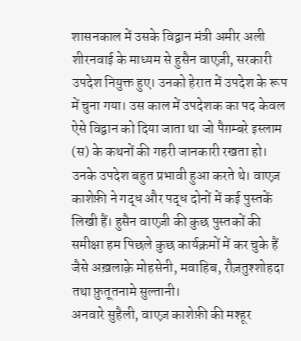शासनकाल में उसके विद्वान मंत्री अमीर अली शीरनवाई के माध्यम से हुसैन वाएज़ी, सरकारी उपदेश नियुक्त हुए। उनको हेरात में उपदेश के रूप में चुना गया। उस काल में उपदेशक का पद केवल ऐसे विद्वान को दिया जाता था जो पैग़म्बरे इस्लाम (स) के कथनों की गहरी जानकारी रखता हो। उनके उपदेश बहुत प्रभावी हुआ करते थे। वाएज़ काशेफ़ी ने गद्ध और पद्ध दोनों में कई पुस्तकें लिखी हैं। हुसैन वाएज़ी की कुछ पुस्तकों की समीक्षा हम पिछले कुछ कार्यक्रमों में कर चुके हैं जैसे अख़लाक़े मोहसेनी, मवाहिब, रौज़तुश्शोहदा तथा फ़ुतूतनामे सुल्तानी।
अनवारे सुहैली, वाएज़ काशेफ़ी की मश्हूर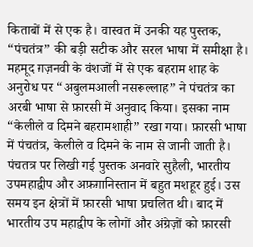किताबों में से एक है। वास्वत में उनकी यह पुस्तक, “पंचतंत्र” की बड़ी सटीक और सरल भाषा में समीक्षा है। महमूद ग़ज़नवी के वंशजों में से एक बहराम शाह के अनुरोध पर “अबुलमआली नसरूल्लाह” ने पंचतंत्र का अरबी भाषा से फ़ारसी में अनुवाद किया। इसका नाम “केलीले व दिमने बहरामशाही” रखा गया। फ़ारसी भाषा में पंचतंत्र, केलीले व दिमने के नाम से जानी जाती है। पंचतत्र पर लिखी गई पुस्तक अनवारे सुहैली, भारतीय उपमहाद्वीप और अफ़ग़ानिस्तान में बहुत मशहूर हुई। उस समय इन क्षेत्रों में फ़ारसी भाषा प्रचलित थी। बाद में भारतीय उप महाद्वीप के लोगों और अंग्रेज़ों को फ़ारसी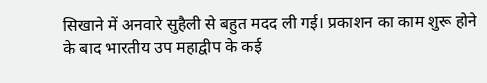सिखाने में अनवारे सुहैली से बहुत मदद ली गई। प्रकाशन का काम शुरू होने के बाद भारतीय उप महाद्वीप के कई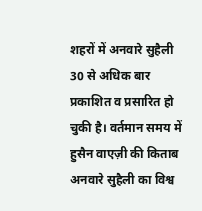शहरों में अनवारे सुहैली 30 से अधिक बार प्रकाशित व प्रसारित हो चुकी है। वर्तमान समय में हुसैन वाएज़ी की किताब अनवारे सुहैली का विश्व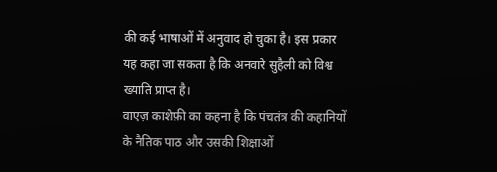की कई भाषाओं में अनुवाद हो चुका है। इस प्रकार यह कहा जा सकता है कि अनवारे सुहैली को विश्व ख्याति प्राप्त है।
वाएज़ काशेफ़ी का कहना है कि पंचतंत्र की कहानियों के नैतिक पाठ और उसकी शिक्षाओं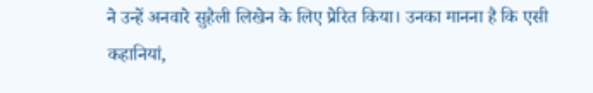ने उन्हें अनवारे सुहैली लिखेन के लिए प्रेरित किया। उनका मानना है कि एसी कहानियां,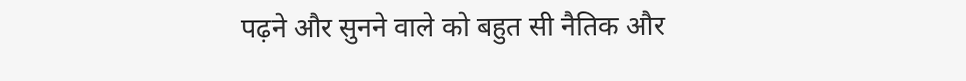पढ़ने और सुनने वाले को बहुत सी नैतिक और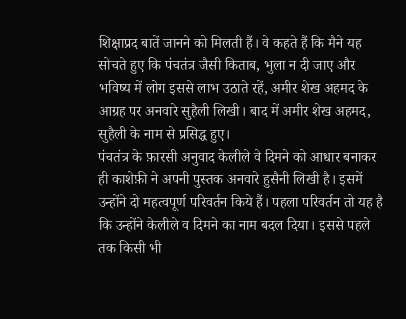शिक्षाप्रद बातें जानने को मिलती हैं। वे कहते हैं कि मैने यह सोचते हुए कि पंचतंत्र जैसी किताब, भुला न दी जाए और भविष्य में लोग इससे लाभ उठाते रहें, अमीर शेख अहमद के आग्रह पर अनवारे सुहैली लिखी। बाद में अमीर शेख अहमद, सुहैली के नाम से प्रसिद्ध हुए।
पंचतंत्र के फ़ारसी अनुवाद केलीले वे दिमने को आधार बनाकर ही काशेफ़ी ने अपनी पुस्तक अनवारे हुसैनी लिखी है। इसमें उन्होंने दो महत्वपूर्ण परिवर्तन किये हैं। पहला परिवर्तन तो यह है कि उन्होंने केलीले व दिमने का नाम बदल दिया। इससे पहले तक किसी भी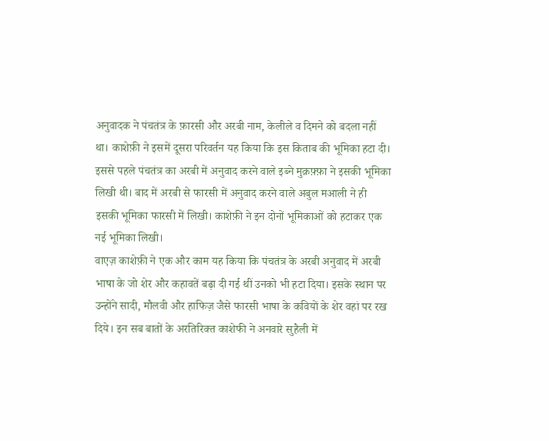अनुवादक ने पंचतंत्र के फ़ारसी और अरबी नाम, केलीले व दिमने को बदला नहीं था। काशेफ़ी ने इसमें दूसरा परिवर्तन यह किया कि इस किताब की भूमिका हटा दी। इससे पहले पंचतंत्र का अरबी में अनुवाद करने वाले इब्ने मुक़फ़्फ़ा ने इसकी भूमिका लिखी थी। बाद में अरबी से फारसी में अनुवाद करने वाले अबुल मआली ने ही इसकी भूमिका फारसी में लिखी। काशेफ़ी ने इन दोनों भूमिकाओं को हटाकर एक नई भूमिका लिखी।
वाएज़ काशेफ़ी ने एक और काम यह किया कि पंचतंत्र के अरबी अनुवाद में अरबी भाषा के जो शेर और कहावतें बढ़ा दी गई थीं उनको भी हटा दिया। इसके स्थान पर उन्होंने सादी, मौलवी और हाफिज़ जैसे फारसी भाषा के कवियों के शेर वहां पर रख दिये। इन सब बातों के अरतिरिक्त काशेफी ने अनवारे सुहैली में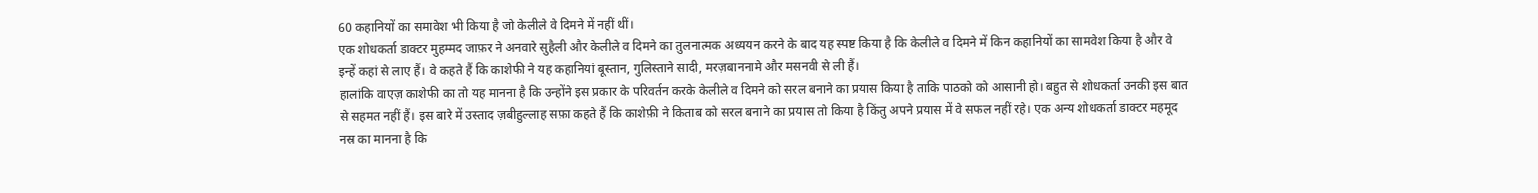60 कहानियों का समावेश भी किया है जो केलीले वे दिमने में नहीं थीं।
एक शोधकर्ता डाक्टर मुहम्मद जाफ़र ने अनवारे सुहैली और केलीले व दिमने का तुलनात्मक अध्ययन करने के बाद यह स्पष्ट किया है कि केलीले व दिमने में किन कहानियों का सामवेश किया है और वे इन्हें कहां से लाए हैं। वे कहते हैं कि काशेफी ने यह कहानियां बूस्तान, गुलिस्ताने सादी, मरज़बाननामे और मसनवी से ली हैं।
हालांकि वाएज़ काशेफी का तो यह मानना है कि उन्होंने इस प्रकार के परिवर्तन करके केलीले व दिमने को सरल बनाने का प्रयास किया है ताकि पाठको को आसानी हो। बहुत से शोधकर्ता उनकी इस बात से सहमत नहीं हैं। इस बारे में उस्ताद ज़बीहुल्लाह सफ़ा कहते हैं कि काशेफ़ी ने किताब को सरल बनाने का प्रयास तो किया है किंतु अपने प्रयास में वे सफल नहीं रहे। एक अन्य शोधकर्ता डाक्टर महमूद नस्र का मानना है कि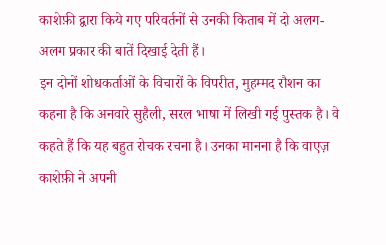काशेफ़ी द्वारा किये गए परिवर्तनों से उनकी किताब में दो अलग-अलग प्रकार की बातें दिखाई देती हैं।
इन दोनों शोधकर्ताओं के विचारों के विपरीत, मुहम्मद रौशन का कहना है कि अनवारे सुहैली, सरल भाषा में लिखी गई पुस्तक है। वे कहते हैं कि यह बहुत रोचक रचना है। उनका मानना है कि वाएज़ काशेफ़ी ने अपनी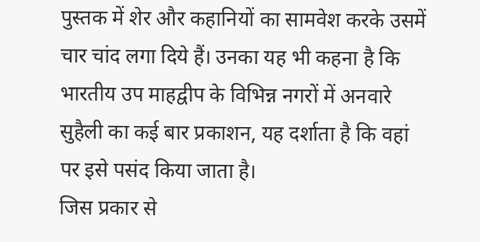पुस्तक में शेर और कहानियों का सामवेश करके उसमें चार चांद लगा दिये हैं। उनका यह भी कहना है कि भारतीय उप माहद्वीप के विभिन्न नगरों में अनवारे सुहैली का कई बार प्रकाशन, यह दर्शाता है कि वहां पर इसे पसंद किया जाता है।
जिस प्रकार से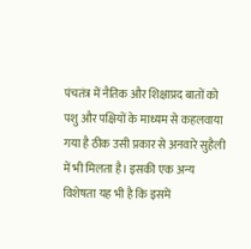पंचतंत्र में नैतिक और शिक्षाप्रद बातों को पशु और पक्षियों के माध्यम से कहलवाया गया है ठीक उसी प्रकार से अनवारे सुहैली में भी मिलता है। इसकी एक अन्य विशेषता यह भी है कि इसमें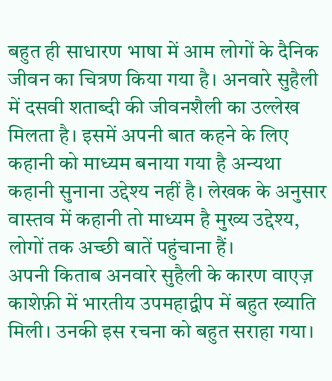बहुत ही साधारण भाषा में आम लोगों के दैनिक जीवन का चित्रण किया गया है। अनवारे सुहैली में दसवी शताब्दी की जीवनशैली का उल्लेख मिलता है। इसमें अपनी बात कहने के लिए कहानी को माध्यम बनाया गया है अन्यथा कहानी सुनाना उद्देश्य नहीं है। लेखक के अनुसार वास्तव में कहानी तो माध्यम है मुख्य उद्देश्य, लोगों तक अच्छी बातें पहुंचाना हैं।
अपनी किताब अनवारे सुहैली के कारण वाएज़ काशेफ़ी में भारतीय उपमहाद्वीप में बहुत ख्याति मिली। उनकी इस रचना को बहुत सराहा गया।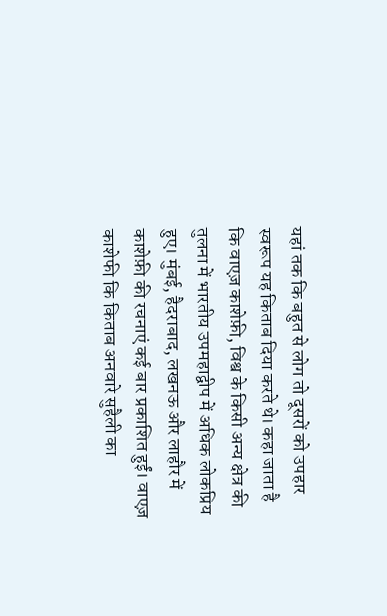यहां तक कि बहुत से लोग तो दूसरों को उपहार स्वरूप यह किताब दिया करते थे। कहा जाता है कि वाएज़ काशेफ़ी, विश्व के किसी अन्य क्षेत्र की तुलना में भारतीय उपमहाद्वीप में अधिक लोकप्रिय हुए। मुंबई, हैदराबाद, लखनऊ और लाहौर में काशेफ़ी की रचनाएं कई बार प्रकाशित हुईं। वाएज़ काशेफी कि किताब अनवारे सुहैली का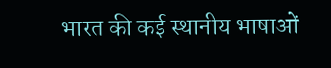भारत की कई स्थानीय भाषाओं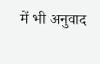में भी अनुवाद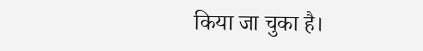किया जा चुका है।